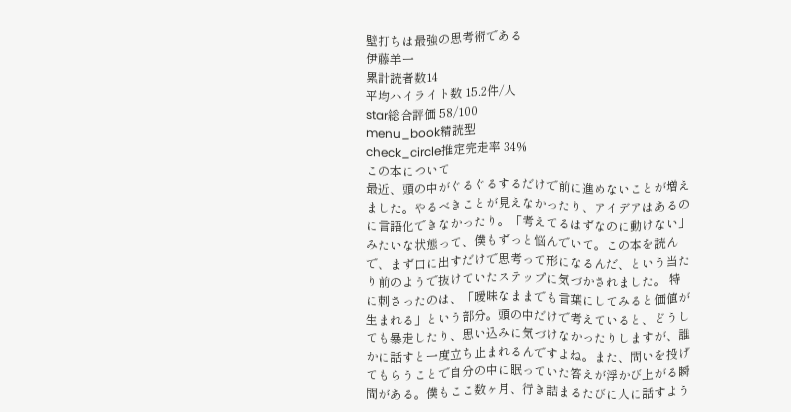壁打ちは最強の思考術である
伊藤羊一
累計読者数14
平均ハイライト数 15.2件/人
star総合評価 58/100
menu_book精読型
check_circle推定完走率 34%
この本について
最近、頭の中がぐるぐるするだけで前に進めないことが増えました。やるべきことが見えなかったり、アイデアはあるのに言語化できなかったり。「考えてるはずなのに動けない」みたいな状態って、僕もずっと悩んでいて。この本を読んで、まず口に出すだけで思考って形になるんだ、という当たり前のようで抜けていたステップに気づかされました。 特に刺さったのは、「曖昧なままでも言葉にしてみると価値が生まれる」という部分。頭の中だけで考えていると、どうしても暴走したり、思い込みに気づけなかったりしますが、誰かに話すと一度立ち止まれるんですよね。また、問いを投げてもらうことで自分の中に眠っていた答えが浮かび上がる瞬間がある。僕もここ数ヶ月、行き詰まるたびに人に話すよう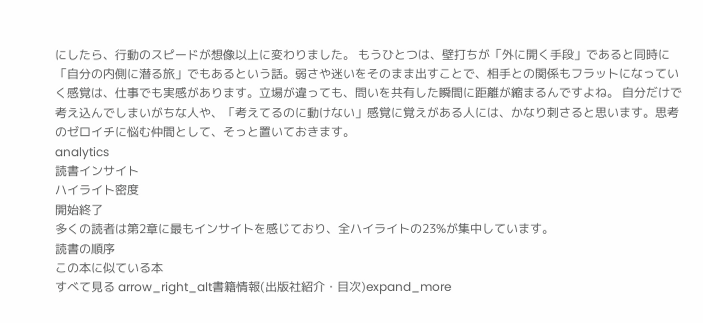にしたら、行動のスピードが想像以上に変わりました。 もうひとつは、壁打ちが「外に開く手段」であると同時に「自分の内側に潜る旅」でもあるという話。弱さや迷いをそのまま出すことで、相手との関係もフラットになっていく感覚は、仕事でも実感があります。立場が違っても、問いを共有した瞬間に距離が縮まるんですよね。 自分だけで考え込んでしまいがちな人や、「考えてるのに動けない」感覚に覚えがある人には、かなり刺さると思います。思考のゼロイチに悩む仲間として、そっと置いておきます。
analytics
読書インサイト
ハイライト密度
開始終了
多くの読者は第2章に最もインサイトを感じており、全ハイライトの23%が集中しています。
読書の順序
この本に似ている本
すべて見る arrow_right_alt書籍情報(出版社紹介・目次)expand_more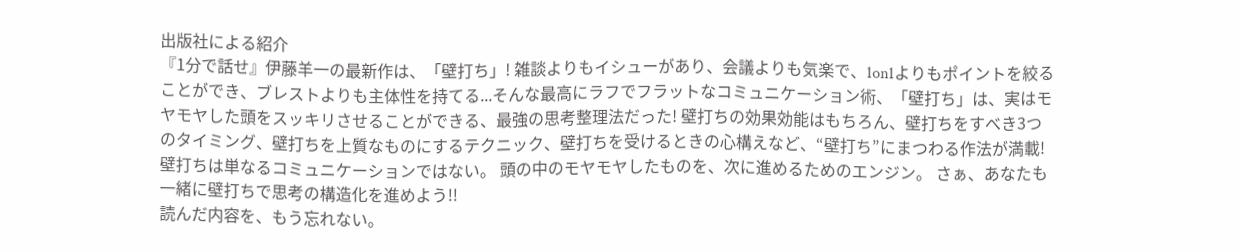出版社による紹介
『1分で話せ』伊藤羊一の最新作は、「壁打ち」! 雑談よりもイシューがあり、会議よりも気楽で、1on1よりもポイントを絞ることができ、ブレストよりも主体性を持てる...そんな最高にラフでフラットなコミュニケーション術、「壁打ち」は、実はモヤモヤした頭をスッキリさせることができる、最強の思考整理法だった! 壁打ちの効果効能はもちろん、壁打ちをすべき3つのタイミング、壁打ちを上質なものにするテクニック、壁打ちを受けるときの心構えなど、“壁打ち”にまつわる作法が満載! 壁打ちは単なるコミュニケーションではない。 頭の中のモヤモヤしたものを、次に進めるためのエンジン。 さぁ、あなたも一緒に壁打ちで思考の構造化を進めよう!!
読んだ内容を、もう忘れない。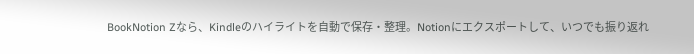BookNotion Zなら、Kindleのハイライトを自動で保存・整理。Notionにエクスポートして、いつでも振り返れ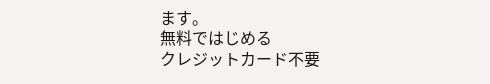ます。
無料ではじめる
クレジットカード不要